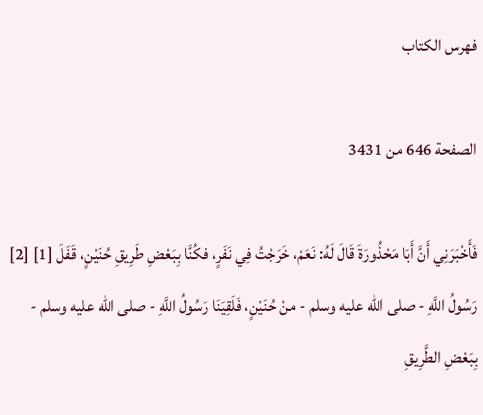فهرس الكتاب

الصفحة 646 من 3431

فَأَخْبَرَنِي أَنَّ أَبَا مَحْذُورَةَ قَالَ لَهُ: نَعَمْ، خَرَجْتُ فِي نَفَرٍ، فكُنَّا بِبَعْضِ طَرِيقِ حُنَيْنٍ، قَفَلَ [1] [2] رَسُولُ اللَّهِ - صلى الله عليه وسلم - منْ حُنَيْنٍ، فَلَقِيَنَا رَسُولُ اللَّهِ - صلى الله عليه وسلم - بِبَعْضِ الطَّرِيقِ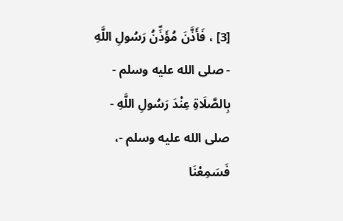[3] ، فَأَذَّنَ مُؤَذِّنُ رَسُولِ اللَّهِ - صلى الله عليه وسلم - بِالصَّلَاةِ عِنْدَ رَسُولِ اللَّهِ - صلى الله عليه وسلم -، فَسَمِعْنَا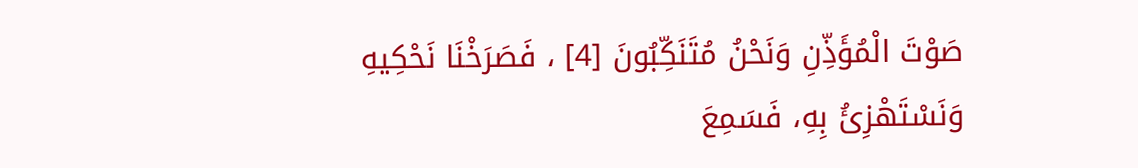صَوْتَ الْمُؤَذِّنِ وَنَحْنُ مُتَنَكِّبُونَ [4] ، فَصَرَخْنَا نَحْكِيهِ وَنَسْتَهْزِئُ بِهِ، فَسَمِعَ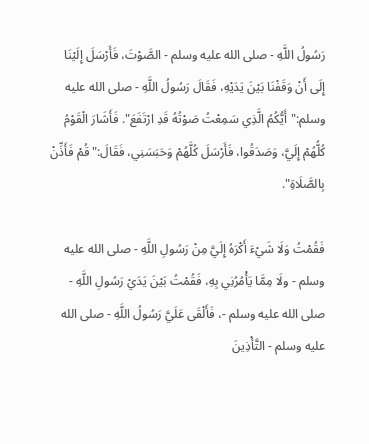رَسُولُ اللَّهِ - صلى الله عليه وسلم - الصَّوْتَ، فَأَرْسَلَ إِلَيْنَا إِلَى أَنْ وَقَفْنَا بَيْنَ يَدَيْهِ، فَقَالَ رَسُولُ اللَّهِ - صلى الله عليه وسلم:"أَيُّكُمُ الَّذِي سَمِعْتُ صَوْتُهُ قَدِ ارْتَفَعَ". فَأَشَارَ الْقَوْمُ كُلُّهُمْ إِلَيَّ، وَصَدَقُوا، فَأَرْسَلَ كُلَّهُمْ وَحَبَسَنِي، فَقَالَ:"قُمْ فَأَذِّنْ بِالصَّلَاةِ".

فَقُمْتُ وَلَا شَيْءَ أَكْرَهُ إِلَيَّ مِنْ رَسُولِ اللَّهِ - صلى الله عليه وسلم - ولَا مِمَّا يَأْمُرُنِي بِهِ، فَقُمْتُ بَيْنَ يَدَيْ رَسُولِ اللَّهِ - صلى الله عليه وسلم -، فَأَلْقَى عَلَيَّ رَسُولُ اللَّهِ - صلى الله عليه وسلم - التَّأْذِينَ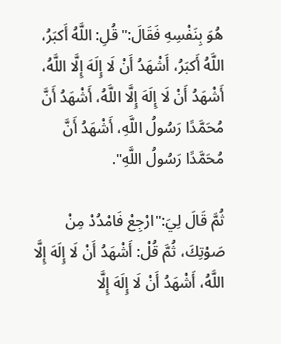هُوَ بِنَفْسِهِ فَقَالَ:"قُلِ: اللَّهُ أَكبَرُ، اللَّهُ أَكبَرُ، أَشْهَدُ أَنْ لَا إِلَهَ إِلَّا اللَّهُ، أَشْهَدُ أَنْ لَا إِلَهَ إِلَّا اللَّهُ، أَشْهَدُ أَنَّ مُحَمَّدًا رَسُولُ اللَّهِ، أَشْهَدُ أَنَّ مُحَمَّدًا رَسُولُ اللَّهِ".

ثُمَّ قَالَ لِيَ:"ارْجِعْ فَامْدُدْ مِنْ صَوْتِكَ، ثُمَّ قُلْ: أَشْهَدُ أَنْ لَا إِلَهَ إِلَّا اللَّهُ، أَشْهَدُ أَنْ لَا إِلَهَ إِلَّا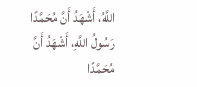اللَّهُ، أَشْهَدُ أَنَّ مُحَمَّدًا رَسُولُ اللَّهِ، أَشْهَدُ أَنَّ مُحَمَّدًا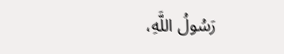رَسُولُ اللَّهِ،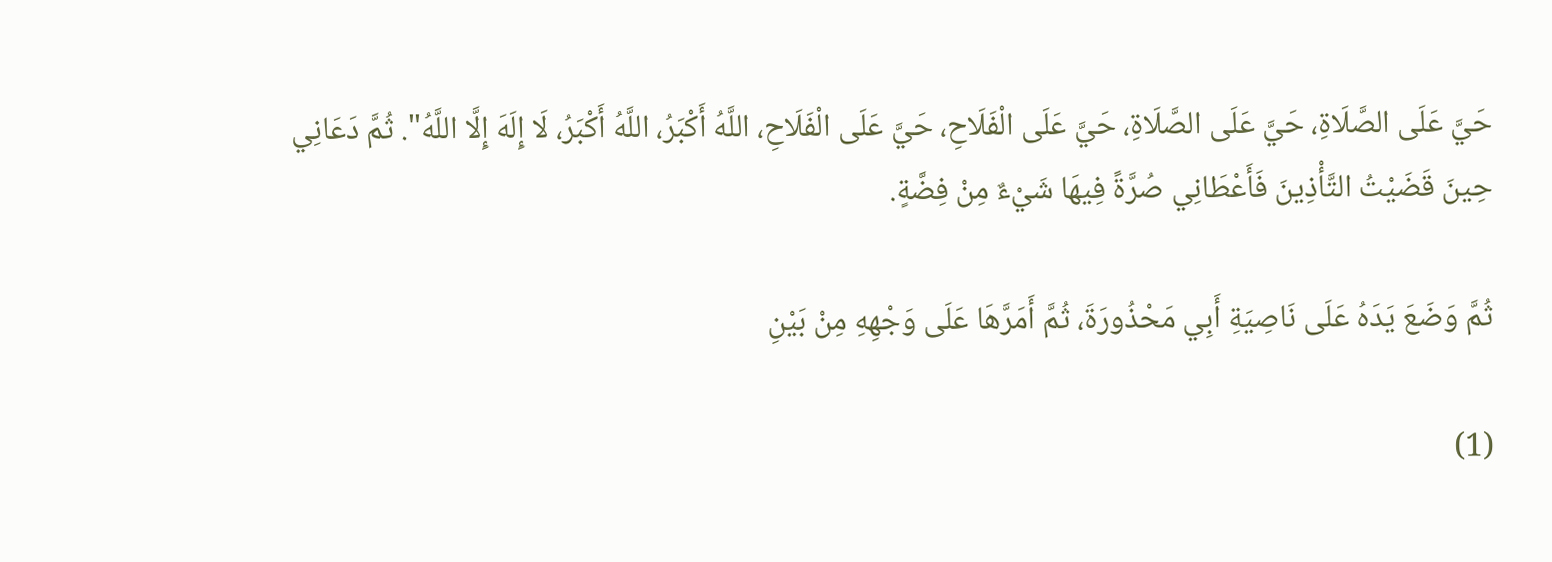حَيَّ عَلَى الصَّلَاةِ، حَيَّ عَلَى الصَّلَاةِ، حَيَّ عَلَى الْفَلَاحِ، حَيَّ عَلَى الْفَلَاحِ، اللَّهُ أَكْبَرُ، اللَّهُ أَكْبَرُ، لَا إِلَهَ إِلَّا اللَّهُ". ثُمَّ دَعَانِي حِينَ قَضَيْتُ التَّأْذِينَ فَأَعْطَانِي صُرَّةً فِيهَا شَيْءٌ مِنْ فِضَّةٍ.

ثُمَّ وَضَعَ يَدَهُ عَلَى نَاصِيَةِ أَبِي مَحْذُورَةَ، ثُمَّ أَمَرَّهَا عَلَى وَجْهِهِ مِنْ بَيْنِ

(1)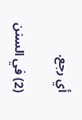أي رجع.

(2) في السنن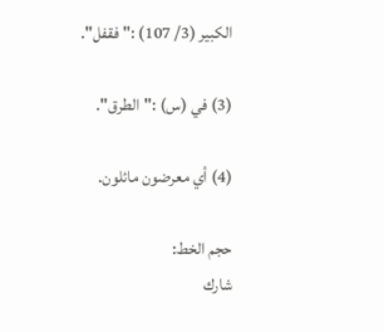الكبير (3/ 107) :"فقفل".

(3) في (س) :"الطرق".

(4) أي معرضون مائلون.

حجم الخط:
شارك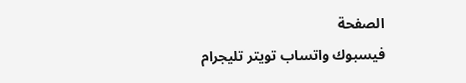الصفحة
فيسبوك واتساب تويتر تليجرام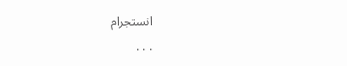انستجرام
. . .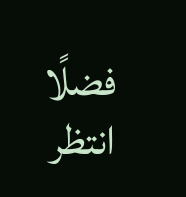فضلًا انتظر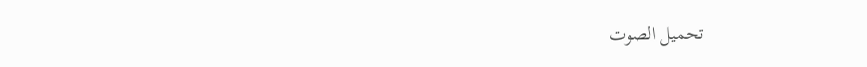تحميل الصوت